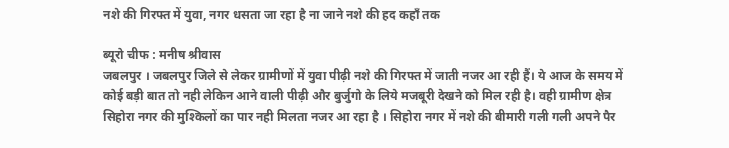नशे की गिरफ्त में युवा, नगर धसता जा रहा है ना जाने नशे की हद कहाँ तक

ब्यूरो चीफ : मनीष श्रीवास
जबलपुर । जबलपुर जिले से लेकर ग्रामीणों में युवा पीढ़ी नशे की गिरफ्त में जाती नजर आ रही हैं। ये आज के समय में कोई बड़ी बात तो नही लेकिन आने वाली पीढ़ी और बुर्जुगो के लिये मजबूरी देखने को मिल रही है। वही ग्रामीण क्षेत्र सिहोरा नगर की मुश्किलों का पार नही मिलता नजर आ रहा है । सिहोरा नगर में नशे की बीमारी गली गली अपने पैर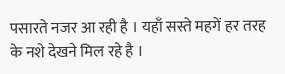पसारते नजर आ रही है । यहाँ सस्ते महगें हर तरह के नशे देखने मिल रहे है ।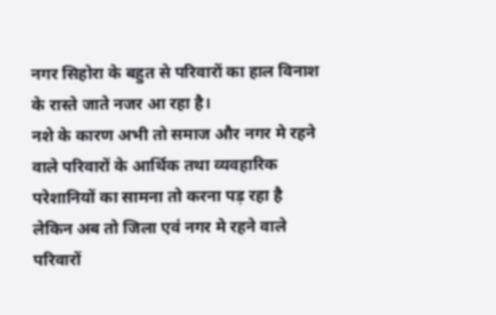नगर सिहोरा के बहुत से परिवारों का हाल विनाश के रास्ते जाते नजर आ रहा है।
नशे के कारण अभी तो समाज और नगर मे रहने वाले परिवारों के आर्थिक तथा व्यवहारिक परेशानियों का सामना तो करना पड़ रहा है लेकिन अब तो जिला एवं नगर मे रहने वाले परिवारों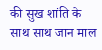की सुख शांति के साथ साथ जान माल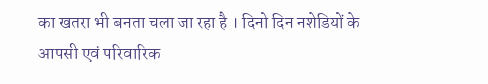का खतरा भी बनता चला जा रहा है । दिनो दिन नशेडियों के आपसी एवं परिवारिक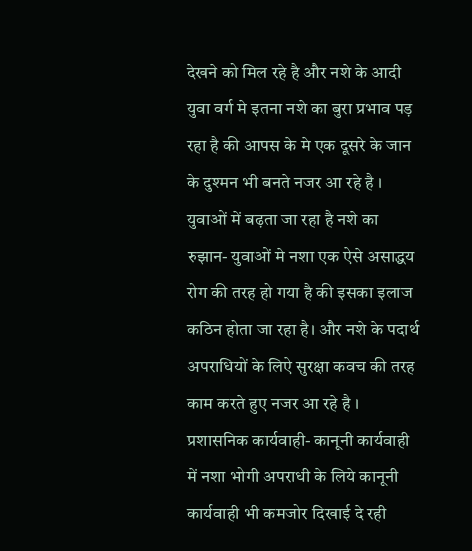देखने को मिल रहे है और नशे के आदी युवा वर्ग मे इतना नशे का बुरा प्रभाव पड़ रहा है की आपस के मे एक दूसरे के जान के दुश्मन भी बनते नजर आ रहे है ।
युवाओं में बढ़ता जा रहा है नशे का रुझान- युवाओं मे नशा एक ऐसे असाद्धय रोग की तरह हो गया है की इसका इलाज कठिन होता जा रहा है। और नशे के पदार्थ अपराधियों के लिऐ सुरक्षा कवच की तरह काम करते हुए नजर आ रहे है ।
प्रशासनिक कार्यवाही- कानूनी कार्यवाही में नशा भोगी अपराधी के लिये कानूनी कार्यवाही भी कमजोर दिखाई दे रही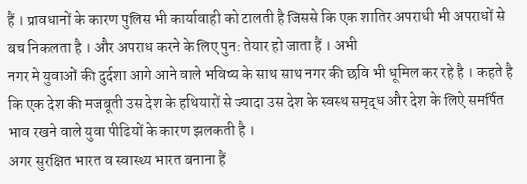हैं । प्रावधानों के कारण पुलिस भी कार्यावाही को टालती है जिससे कि एक शातिर अपराधी भी अपराधों से बच निकलता है । और अपराध करने के लिए पुन: तेयार हो जाता हैं । अभी
नगर मे युवाओं की दुर्दशा आगे आने वाले भविष्य के साथ साथ नगर की छवि भी धूमिल कर रहे है । कहते है कि एक देश की मजबूती उस देश के हथियारों से ज्यादा उस देश के स्वस्थ समृद्ध और देश के लिऐ समर्पित भाव रखने वाले युवा पीढियों के कारण झलकती है ।
अगर सुरक्षित भारत व स्वास्थ्य भारत बनाना हैं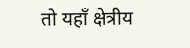तो यहाँ क्षेत्रीय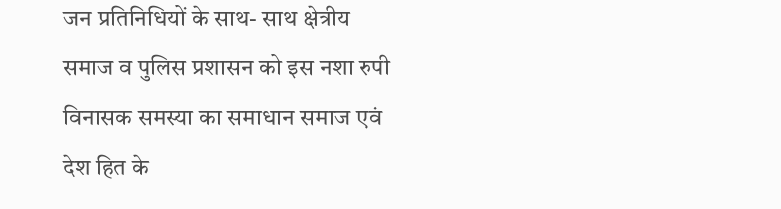जन प्रतिनिधियों के साथ- साथ क्षेत्रीय समाज व पुलिस प्रशासन को इस नशा रुपी विनासक समस्या का समाधान समाज एवं देश हित के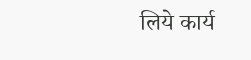लिये कार्य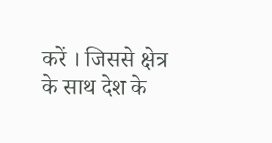करें । जिससे क्षेत्र के साथ देश के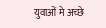युवाओं मे अच्छे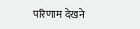परिणाम देखने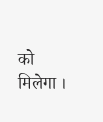को मिलेगा ।